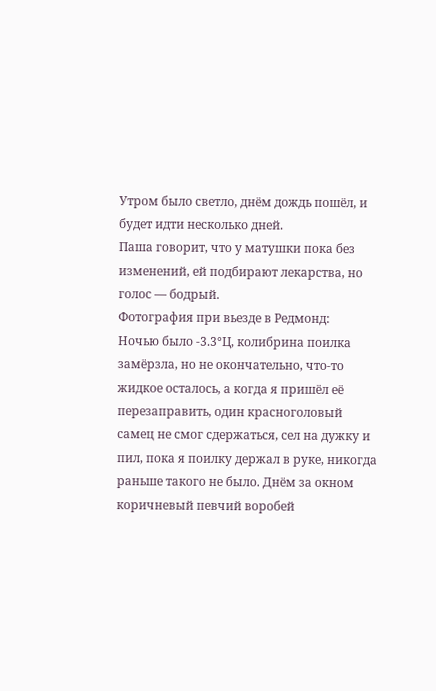Утром было светло, днём дождь пошёл, и будет идти несколько дней.
Паша говорит, что у матушки пока без изменений, ей подбирают лекарства, но голос — бодрый.
Фотография при вьезде в Редмонд:
Ночью было -3.3°Ц, колибрина поилка замёрзла, но не окончательно, что-то жидкое осталось, а когда я пришёл её перезаправить, один красноголовый самец не смог сдержаться, сел на дужку и пил, пока я поилку держал в руке, никогда раньше такого не было. Днём за окном коричневый певчий воробей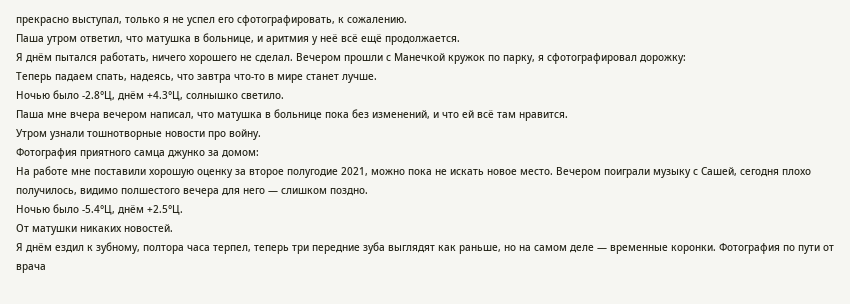прекрасно выступал, только я не успел его сфотографировать, к сожалению.
Паша утром ответил, что матушка в больнице, и аритмия у неё всё ещё продолжается.
Я днём пытался работать, ничего хорошего не сделал. Вечером прошли с Манечкой кружок по парку, я сфотографировал дорожку:
Теперь падаем спать, надеясь, что завтра что-то в мире станет лучше.
Ночью было -2.8°Ц, днём +4.3°Ц, солнышко светило.
Паша мне вчера вечером написал, что матушка в больнице пока без изменений, и что ей всё там нравится.
Утром узнали тошнотворные новости про войну.
Фотография приятного самца джунко за домом:
На работе мне поставили хорошую оценку за второе полугодие 2021, можно пока не искать новое место. Вечером поиграли музыку с Сашей, сегодня плохо получилось, видимо полшестого вечера для него — слишком поздно.
Ночью было -5.4°Ц, днём +2.5°Ц.
От матушки никаких новостей.
Я днём ездил к зубному, полтора часа терпел, теперь три передние зуба выглядят как раньше, но на самом деле — временные коронки. Фотография по пути от врача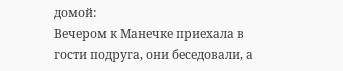домой:
Вечером к Манечке приехала в гости подруга, они беседовали, а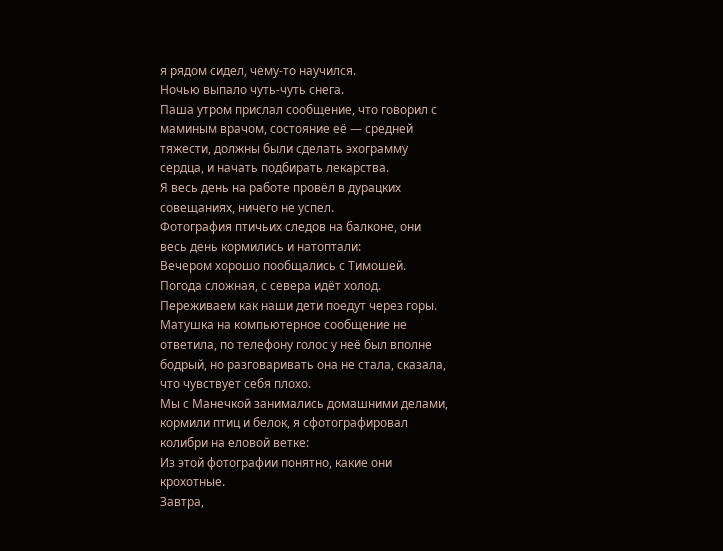я рядом сидел, чему-то научился.
Ночью выпало чуть-чуть снега.
Паша утром прислал сообщение, что говорил с маминым врачом, состояние её — средней тяжести, должны были сделать эхограмму сердца, и начать подбирать лекарства.
Я весь день на работе провёл в дурацких совещаниях, ничего не успел.
Фотография птичьих следов на балконе, они весь день кормились и натоптали:
Вечером хорошо пообщались с Тимошей.
Погода сложная, с севера идёт холод. Переживаем как наши дети поедут через горы.
Матушка на компьютерное сообщение не ответила, по телефону голос у неё был вполне бодрый, но разговаривать она не стала, сказала, что чувствует себя плохо.
Мы с Манечкой занимались домашними делами, кормили птиц и белок, я сфотографировал колибри на еловой ветке:
Из этой фотографии понятно, какие они крохотные.
Завтра,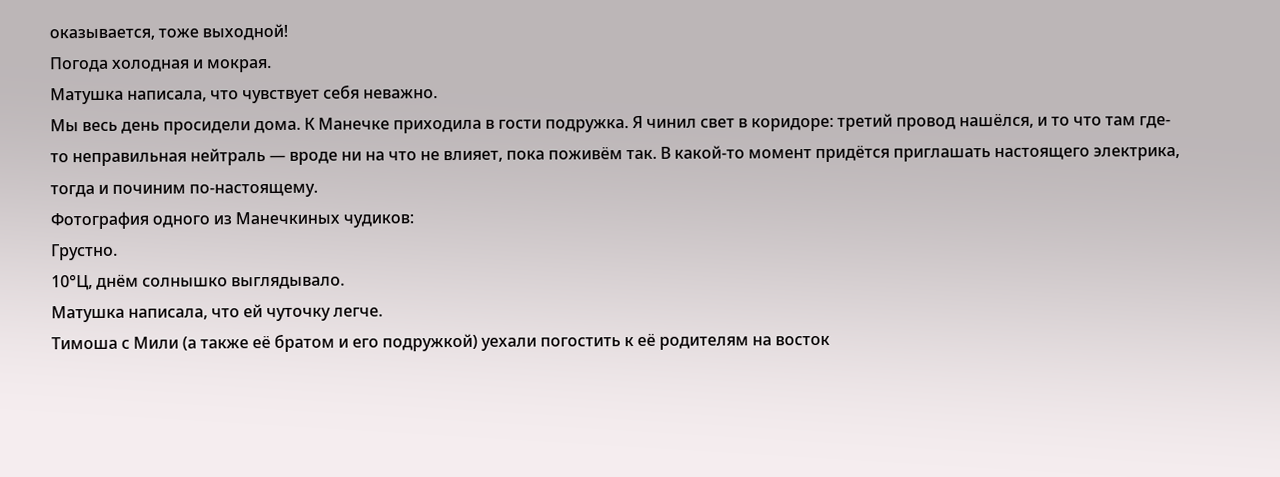оказывается, тоже выходной!
Погода холодная и мокрая.
Матушка написала, что чувствует себя неважно.
Мы весь день просидели дома. К Манечке приходила в гости подружка. Я чинил свет в коридоре: третий провод нашёлся, и то что там где-то неправильная нейтраль — вроде ни на что не влияет, пока поживём так. В какой-то момент придётся приглашать настоящего электрика, тогда и починим по-настоящему.
Фотография одного из Манечкиных чудиков:
Грустно.
10°Ц, днём солнышко выглядывало.
Матушка написала, что ей чуточку легче.
Тимоша с Мили (а также её братом и его подружкой) уехали погостить к её родителям на восток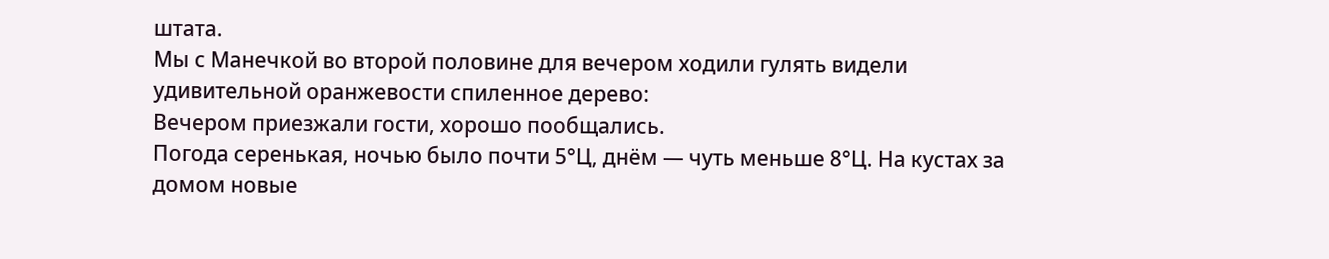штата.
Мы с Манечкой во второй половине для вечером ходили гулять видели удивительной оранжевости спиленное дерево:
Вечером приезжали гости, хорошо пообщались.
Погода серенькая, ночью было почти 5°Ц, днём — чуть меньше 8°Ц. На кустах за домом новые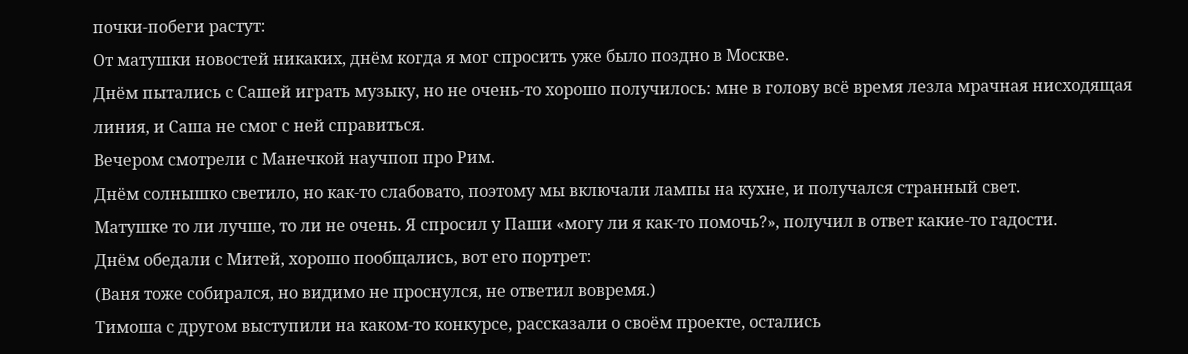почки-побеги растут:
От матушки новостей никаких, днём когда я мог спросить уже было поздно в Москве.
Днём пытались с Сашей играть музыку, но не очень-то хорошо получилось: мне в голову всё время лезла мрачная нисходящая линия, и Саша не смог с ней справиться.
Вечером смотрели с Манечкой научпоп про Рим.
Днём солнышко светило, но как-то слабовато, поэтому мы включали лампы на кухне, и получался странный свет.
Матушке то ли лучше, то ли не очень. Я спросил у Паши «могу ли я как-то помочь?», получил в ответ какие-то гадости.
Днём обедали с Митей, хорошо пообщались, вот его портрет:
(Ваня тоже собирался, но видимо не проснулся, не ответил вовремя.)
Тимоша с другом выступили на каком-то конкурсе, рассказали о своём проекте, остались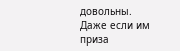довольны. Даже если им приза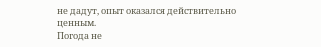не дадут, опыт оказался действительно ценным.
Погода не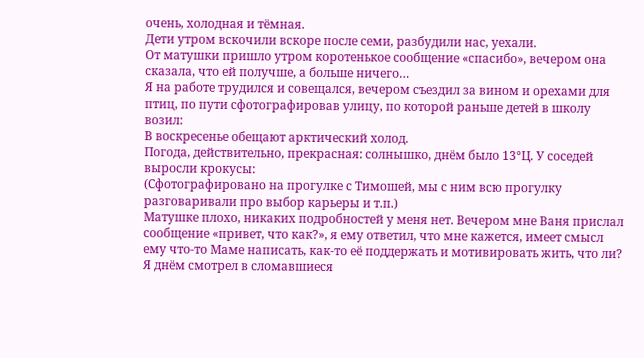очень, холодная и тёмная.
Дети утром вскочили вскоре после семи, разбудили нас, уехали.
От матушки пришло утром коротенькое сообщение «спасибо», вечером она сказала, что ей получше, а больше ничего…
Я на работе трудился и совещался, вечером съездил за вином и орехами для птиц, по пути сфотографировав улицу, по которой раньше детей в школу возил:
В воскресенье обещают арктический холод.
Погода, действительно, прекрасная: солнышко, днём было 13°Ц. У соседей выросли крокусы:
(Сфотографировано на прогулке с Тимошей, мы с ним всю прогулку разговаривали про выбор карьеры и т.п.)
Матушке плохо, никаких подробностей у меня нет. Вечером мне Ваня прислал сообщение «привет, что как?», я ему ответил, что мне кажется, имеет смысл ему что-то Маме написать, как-то её поддержать и мотивировать жить, что ли?
Я днём смотрел в сломавшиеся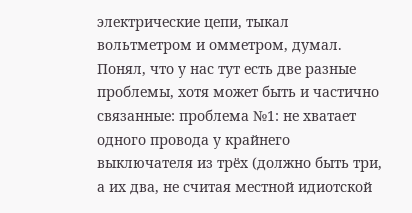электрические цепи, тыкал вольтметром и омметром, думал. Понял, что у нас тут есть две разные проблемы, хотя может быть и частично связанные: проблема №1: не хватает одного провода у крайнего выключателя из трёх (должно быть три, а их два, не считая местной идиотской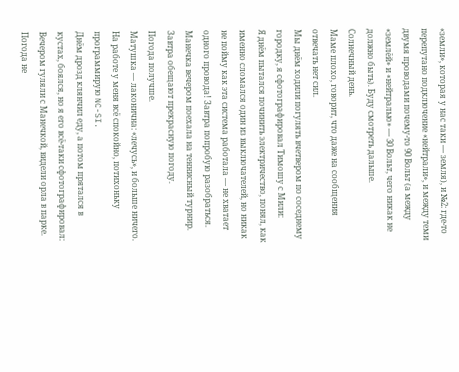«земли», которая у нас таки — земля), и №2: где-то перепутано подключение «нейтрали», и между теми двумя проводами почему-то 90 Вольт (а между «землёй» и «нейтралью» — 30 Вольт, чего никак не должно быть). Буду смотреть дальше.
Солнечный день.
Маме плохо, говорит, что даже на сообщения отвечать нет сил.
Мы днём ходили погулять вчетвером по соседнему городку, я сфотографировал Тимошу с Мили:
Я днём пытался починить электричество, понял, как именно сломался один из выключателей, но никак не пойму как эта система работала — не хватает одного провода! Завтра попробую разобраться.
Манечка вечером поехала на теннисный турнир.
Завтра обещают прекрасную погоду.
Погода получше.
Матушка — лаконична: «лечусь», и больше ничего.
На работе у меня всё спокойно, потихоньку программирую NC-SI.
Днём дрозд клянчил еду, а потом прятался в кустах, боялся, но я его всё-таки сфотографировал:
Вечером гуляли с Манечкой, видели орла в парке.
Погода не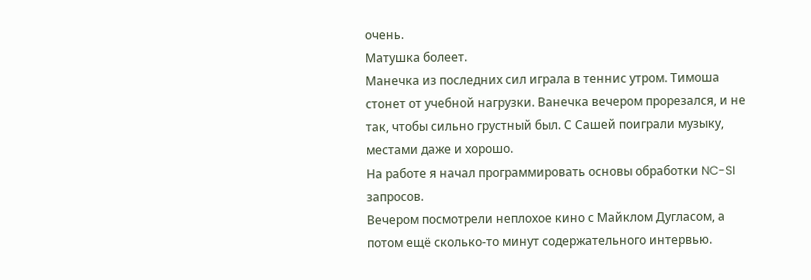очень.
Матушка болеет.
Манечка из последних сил играла в теннис утром. Тимоша стонет от учебной нагрузки. Ванечка вечером прорезался, и не так, чтобы сильно грустный был. С Сашей поиграли музыку, местами даже и хорошо.
На работе я начал программировать основы обработки NC-SI запросов.
Вечером посмотрели неплохое кино с Майклом Дугласом, а потом ещё сколько-то минут содержательного интервью.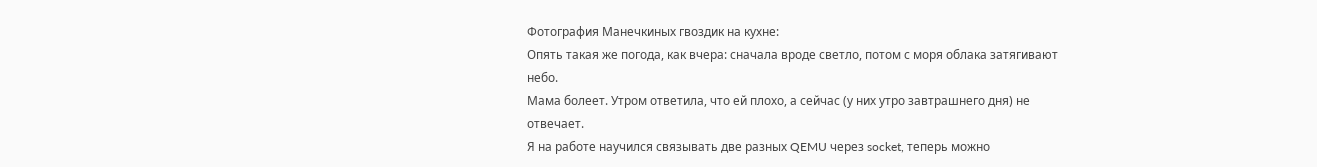Фотография Манечкиных гвоздик на кухне:
Опять такая же погода, как вчера: сначала вроде светло, потом с моря облака затягивают небо.
Мама болеет. Утром ответила, что ей плохо, а сейчас (у них утро завтрашнего дня) не отвечает.
Я на работе научился связывать две разных QEMU через socket, теперь можно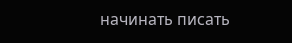начинать писать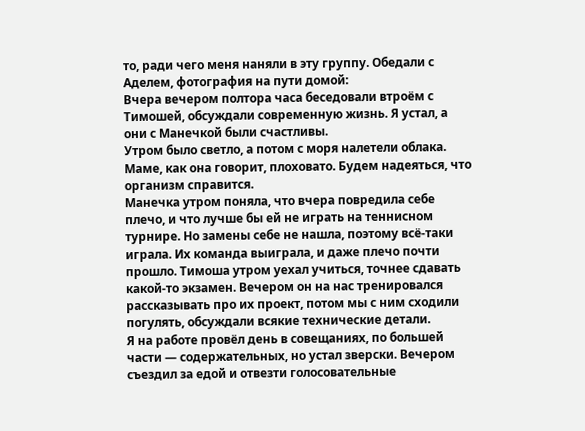то, ради чего меня наняли в эту группу. Обедали с Аделем, фотография на пути домой:
Вчера вечером полтора часа беседовали втроём с Тимошей, обсуждали современную жизнь. Я устал, а они с Манечкой были счастливы.
Утром было светло, а потом с моря налетели облака.
Маме, как она говорит, плоховато. Будем надеяться, что организм справится.
Манечка утром поняла, что вчера повредила себе плечо, и что лучше бы ей не играть на теннисном турнире. Но замены себе не нашла, поэтому всё-таки играла. Их команда выиграла, и даже плечо почти прошло. Тимоша утром уехал учиться, точнее сдавать какой-то экзамен. Вечером он на нас тренировался рассказывать про их проект, потом мы с ним сходили погулять, обсуждали всякие технические детали.
Я на работе провёл день в совещаниях, по большей части — содержательных, но устал зверски. Вечером съездил за едой и отвезти голосовательные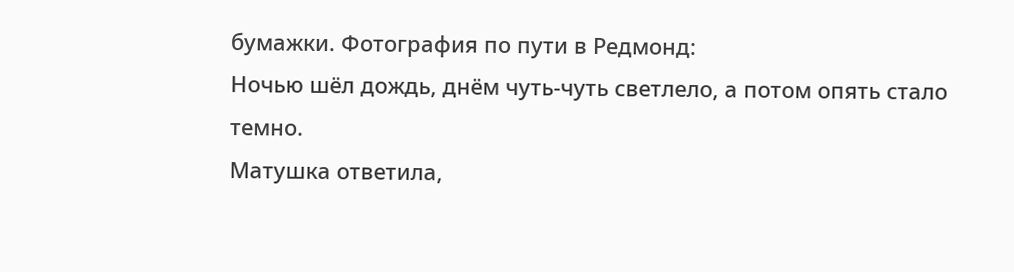бумажки. Фотография по пути в Редмонд:
Ночью шёл дождь, днём чуть-чуть светлело, а потом опять стало темно.
Матушка ответила,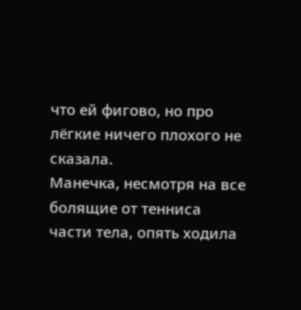что ей фигово, но про лёгкие ничего плохого не сказала.
Манечка, несмотря на все болящие от тенниса части тела, опять ходила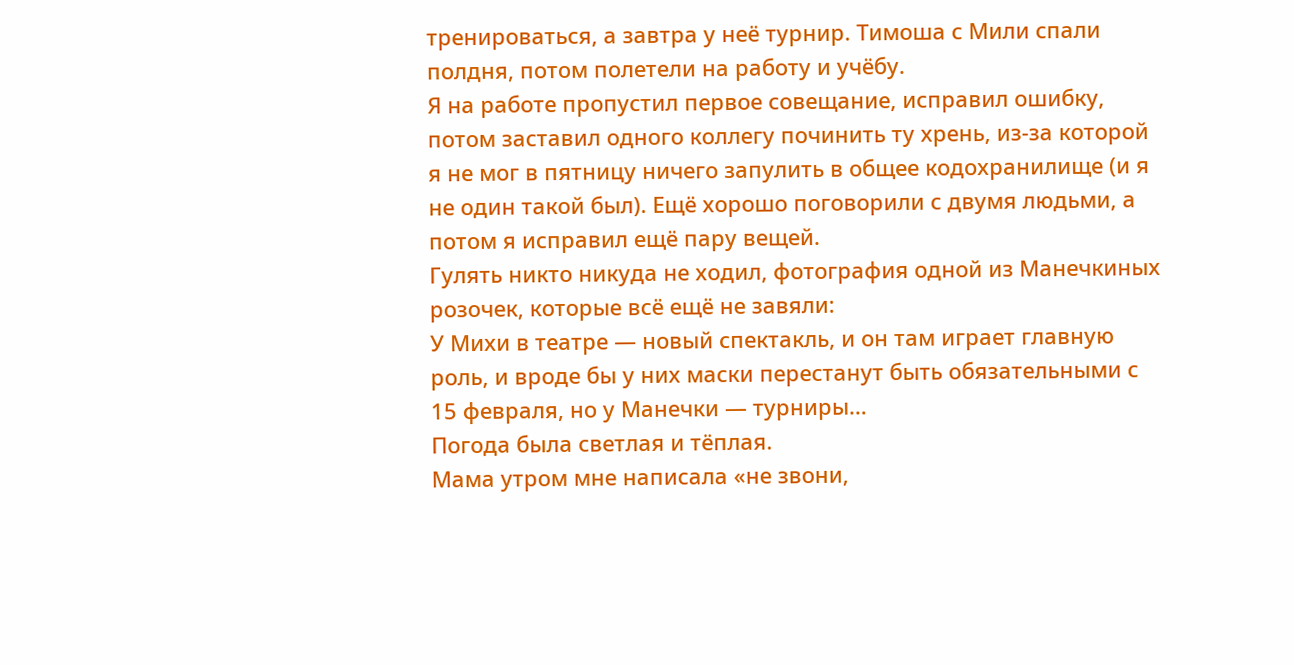тренироваться, а завтра у неё турнир. Тимоша с Мили спали полдня, потом полетели на работу и учёбу.
Я на работе пропустил первое совещание, исправил ошибку, потом заставил одного коллегу починить ту хрень, из-за которой я не мог в пятницу ничего запулить в общее кодохранилище (и я не один такой был). Ещё хорошо поговорили с двумя людьми, а потом я исправил ещё пару вещей.
Гулять никто никуда не ходил, фотография одной из Манечкиных розочек, которые всё ещё не завяли:
У Михи в театре — новый спектакль, и он там играет главную роль, и вроде бы у них маски перестанут быть обязательными с 15 февраля, но у Манечки — турниры…
Погода была светлая и тёплая.
Мама утром мне написала «не звони,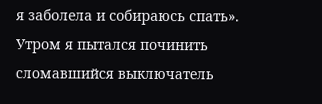я заболела и собираюсь спать».
Утром я пытался починить сломавшийся выключатель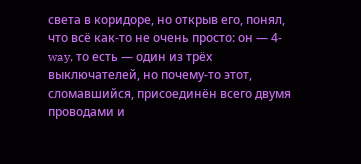света в коридоре, но открыв его, понял, что всё как-то не очень просто: он — 4-way, то есть — один из трёх выключателей, но почему-то этот, сломавшийся, присоединён всего двумя проводами и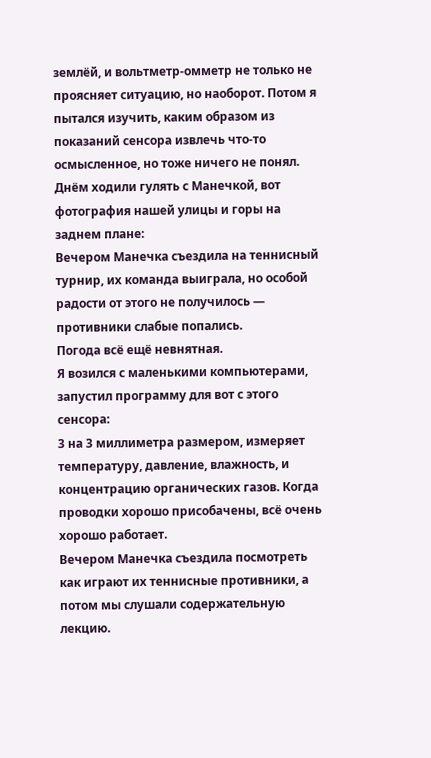землёй, и вольтметр-омметр не только не проясняет ситуацию, но наоборот. Потом я пытался изучить, каким образом из показаний сенсора извлечь что-то осмысленное, но тоже ничего не понял.
Днём ходили гулять с Манечкой, вот фотография нашей улицы и горы на заднем плане:
Вечером Манечка съездила на теннисный турнир, их команда выиграла, но особой радости от этого не получилось — противники слабые попались.
Погода всё ещё невнятная.
Я возился с маленькими компьютерами, запустил программу для вот с этого сенсора:
3 на 3 миллиметра размером, измеряет температуру, давление, влажность, и концентрацию органических газов. Когда проводки хорошо присобачены, всё очень хорошо работает.
Вечером Манечка съездила посмотреть как играют их теннисные противники, а потом мы слушали содержательную лекцию.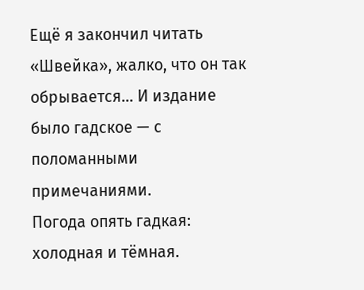Ещё я закончил читать «Швейка», жалко, что он так обрывается… И издание было гадское — с поломанными примечаниями.
Погода опять гадкая: холодная и тёмная.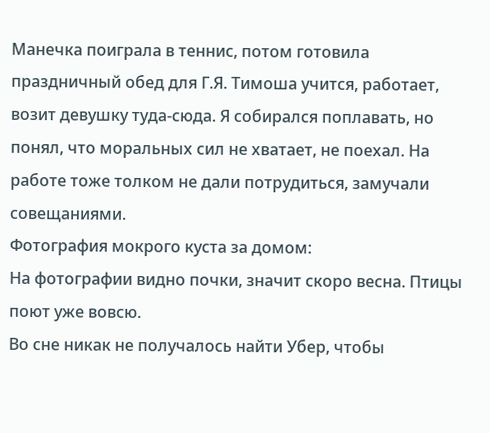Манечка поиграла в теннис, потом готовила праздничный обед для Г.Я. Тимоша учится, работает, возит девушку туда-сюда. Я собирался поплавать, но понял, что моральных сил не хватает, не поехал. На работе тоже толком не дали потрудиться, замучали совещаниями.
Фотография мокрого куста за домом:
На фотографии видно почки, значит скоро весна. Птицы поют уже вовсю.
Во сне никак не получалось найти Убер, чтобы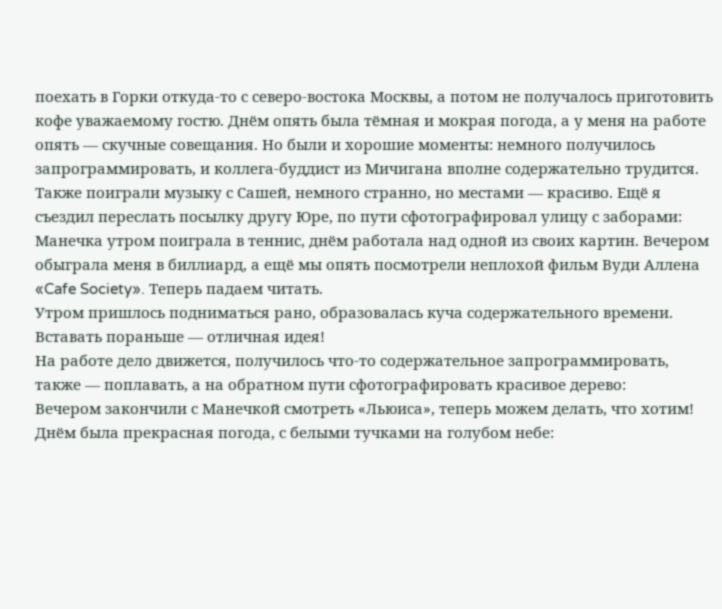поехать в Горки откуда-то с северо-востока Москвы, а потом не получалось приготовить кофе уважаемому гостю. Днём опять была тёмная и мокрая погода, а у меня на работе опять — скучные совещания. Но были и хорошие моменты: немного получилось запрограммировать, и коллега-буддист из Мичигана вполне содержательно трудится. Также поиграли музыку с Сашей, немного странно, но местами — красиво. Ещё я съездил переслать посылку другу Юре, по пути сфотографировал улицу с заборами:
Манечка утром поиграла в теннис, днём работала над одной из своих картин. Вечером обыграла меня в биллиард, а ещё мы опять посмотрели неплохой фильм Вуди Аллена «Cafe Society». Теперь падаем читать.
Утром пришлось подниматься рано, образовалась куча содержательного времени. Вставать пораньше — отличная идея!
На работе дело движется, получилось что-то содержательное запрограммировать, также — поплавать, а на обратном пути сфотографировать красивое дерево:
Вечером закончили с Манечкой смотреть «Льюиса», теперь можем делать, что хотим!
Днём была прекрасная погода, с белыми тучками на голубом небе: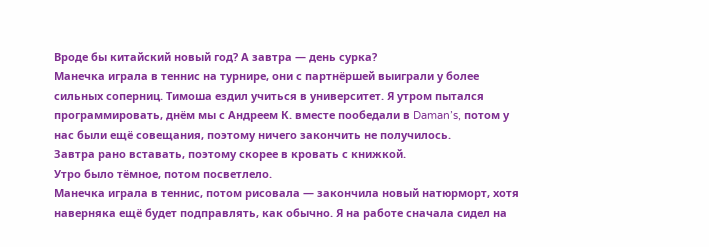Вроде бы китайский новый год? А завтра — день сурка?
Манечка играла в теннис на турнире, они с партнёршей выиграли у более сильных соперниц. Тимоша ездил учиться в университет. Я утром пытался программировать, днём мы с Андреем К. вместе пообедали в Daman’s, потом у нас были ещё совещания, поэтому ничего закончить не получилось.
Завтра рано вставать, поэтому скорее в кровать с книжкой.
Утро было тёмное, потом посветлело.
Манечка играла в теннис, потом рисовала — закончила новый натюрморт, хотя наверняка ещё будет подправлять, как обычно. Я на работе сначала сидел на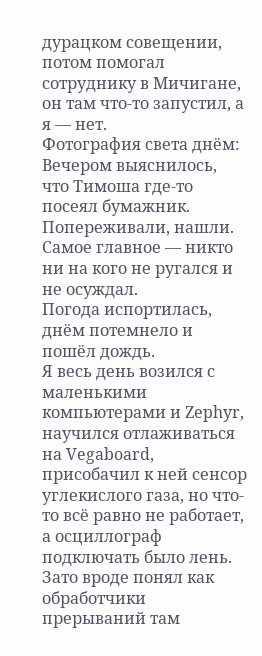дурацком совещении, потом помогал сотруднику в Мичигане, он там что-то запустил, а я — нет.
Фотография света днём:
Вечером выяснилось, что Тимоша где-то посеял бумажник. Попереживали, нашли. Самое главное — никто ни на кого не ругался и не осуждал.
Погода испортилась, днём потемнело и пошёл дождь.
Я весь день возился с маленькими компьютерами и Zephyr, научился отлаживаться на Vegaboard, присобачил к ней сенсор углекислого газа, но что-то всё равно не работает, а осциллограф подключать было лень. Зато вроде понял как обработчики прерываний там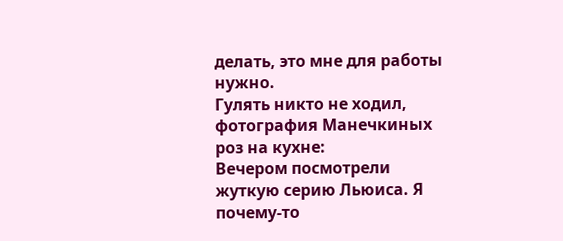делать, это мне для работы нужно.
Гулять никто не ходил, фотография Манечкиных роз на кухне:
Вечером посмотрели жуткую серию Льюиса. Я почему-то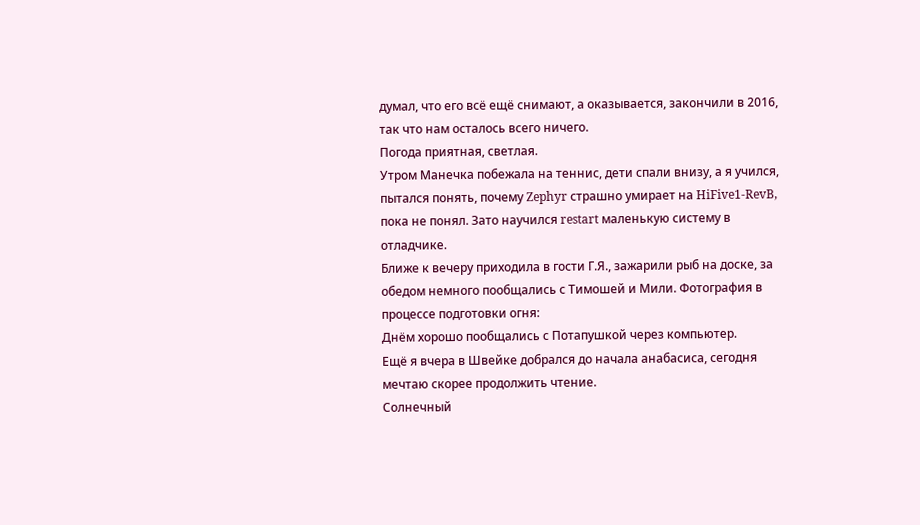думал, что его всё ещё снимают, а оказывается, закончили в 2016, так что нам осталось всего ничего.
Погода приятная, светлая.
Утром Манечка побежала на теннис, дети спали внизу, а я учился, пытался понять, почему Zephyr страшно умирает на HiFive1-RevB, пока не понял. Зато научился restart маленькую систему в отладчике.
Ближе к вечеру приходила в гости Г.Я., зажарили рыб на доске, за обедом немного пообщались с Тимошей и Мили. Фотография в процессе подготовки огня:
Днём хорошо пообщались с Потапушкой через компьютер.
Ещё я вчера в Швейке добрался до начала анабасиса, сегодня мечтаю скорее продолжить чтение.
Солнечный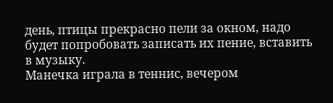день, птицы прекрасно пели за окном, надо будет попробовать записать их пение, вставить в музыку.
Манечка играла в теннис, вечером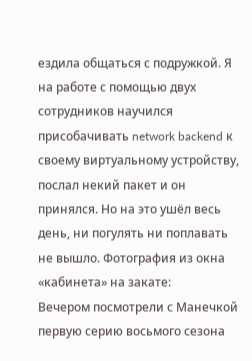ездила общаться с подружкой. Я на работе с помощью двух сотрудников научился присобачивать network backend к своему виртуальному устройству, послал некий пакет и он принялся. Но на это ушёл весь день, ни погулять ни поплавать не вышло. Фотография из окна «кабинета» на закате:
Вечером посмотрели с Манечкой первую серию восьмого сезона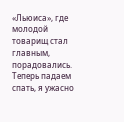«Льюиса», где молодой товарищ стал главным, порадовались. Теперь падаем спать, я ужасно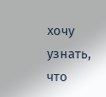хочу узнать, что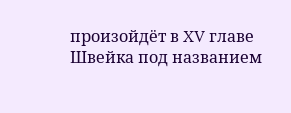произойдёт в XV главе Швейка под названием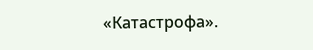«Катастрофа».